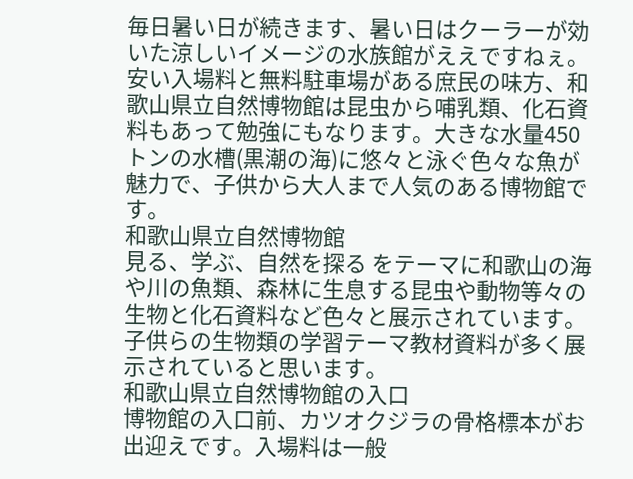毎日暑い日が続きます、暑い日はクーラーが効いた涼しいイメージの水族館がええですねぇ。安い入場料と無料駐車場がある庶民の味方、和歌山県立自然博物館は昆虫から哺乳類、化石資料もあって勉強にもなります。大きな水量450トンの水槽(黒潮の海)に悠々と泳ぐ色々な魚が魅力で、子供から大人まで人気のある博物館です。
和歌山県立自然博物館
見る、学ぶ、自然を探る をテーマに和歌山の海や川の魚類、森林に生息する昆虫や動物等々の生物と化石資料など色々と展示されています。子供らの生物類の学習テーマ教材資料が多く展示されていると思います。
和歌山県立自然博物館の入口
博物館の入口前、カツオクジラの骨格標本がお出迎えです。入場料は一般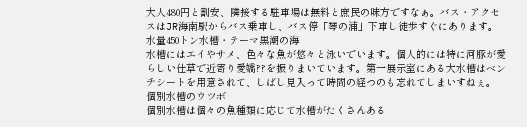大人480円と割安、隣接する駐車場は無料と庶民の味方ですなぁ。バス・アクセスはJR海南駅からバス乗車し、バス停「琴の浦」下車し徒歩すぐにあります。
水量450トン水槽・テーマ黒潮の海
水槽にはエイやサメ、色々な魚が悠々と泳いでいます。個人的には特に河豚が愛らしい仕草で近寄り愛嬌??を振りまいています。第一展示室にある大水槽はベンチシートを用意されて、しばし見入って時間の経つのも忘れてしまいすねぇ。
個別水槽のウツボ
個別水槽は個々の魚種類に応じて水槽がたくさんある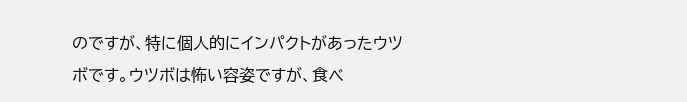のですが、特に個人的にインパクトがあったウツボです。ウツボは怖い容姿ですが、食べ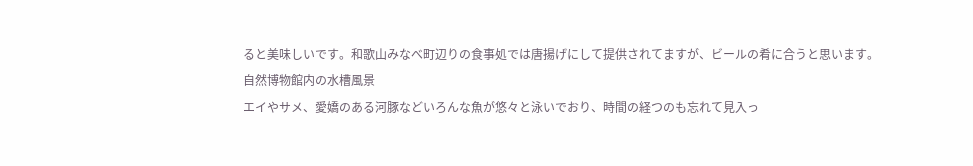ると美味しいです。和歌山みなべ町辺りの食事処では唐揚げにして提供されてますが、ビールの肴に合うと思います。
自然博物館内の水槽風景
エイやサメ、愛嬌のある河豚などいろんな魚が悠々と泳いでおり、時間の経つのも忘れて見入っ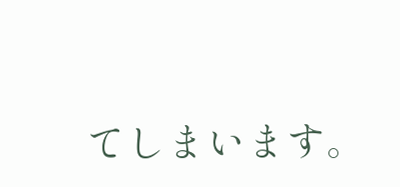てしまいます。